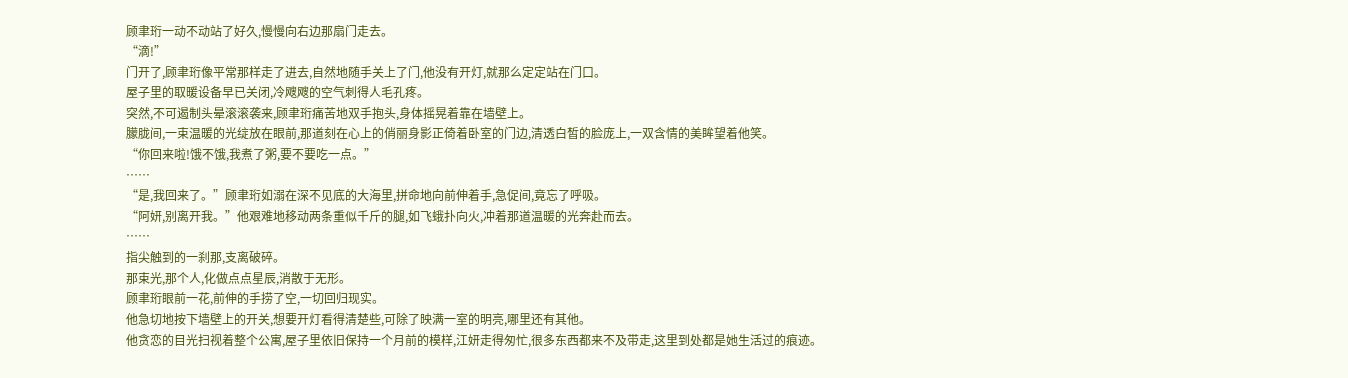顾聿珩一动不动站了好久,慢慢向右边那扇门走去。
“滴!”
门开了,顾聿珩像平常那样走了进去,自然地随手关上了门,他没有开灯,就那么定定站在门口。
屋子里的取暖设备早已关闭,冷飕飕的空气刺得人毛孔疼。
突然,不可遏制头晕滚滚袭来,顾聿珩痛苦地双手抱头,身体摇晃着靠在墙壁上。
朦胧间,一束温暖的光绽放在眼前,那道刻在心上的俏丽身影正倚着卧室的门边,清透白皙的脸庞上,一双含情的美眸望着他笑。
“你回来啦!饿不饿,我煮了粥,要不要吃一点。”
……
“是,我回来了。”顾聿珩如溺在深不见底的大海里,拼命地向前伸着手,急促间,竟忘了呼吸。
“阿妍,别离开我。”他艰难地移动两条重似千斤的腿,如飞蛾扑向火,冲着那道温暖的光奔赴而去。
……
指尖触到的一刹那,支离破碎。
那束光,那个人,化做点点星辰,消散于无形。
顾聿珩眼前一花,前伸的手捞了空,一切回归现实。
他急切地按下墙壁上的开关,想要开灯看得清楚些,可除了映满一室的明亮,哪里还有其他。
他贪恋的目光扫视着整个公寓,屋子里依旧保持一个月前的模样,江妍走得匆忙,很多东西都来不及带走,这里到处都是她生活过的痕迹。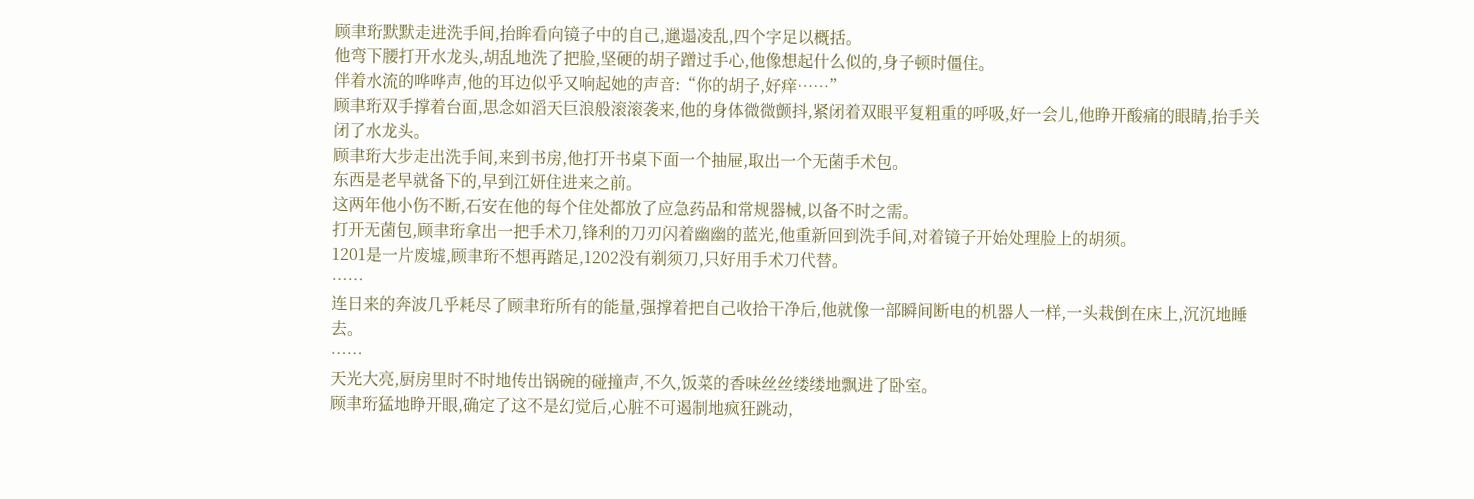顾聿珩默默走进洗手间,抬眸看向镜子中的自己,邋遢凌乱,四个字足以概括。
他弯下腰打开水龙头,胡乱地洗了把脸,坚硬的胡子蹭过手心,他像想起什么似的,身子顿时僵住。
伴着水流的哗哗声,他的耳边似乎又响起她的声音:“你的胡子,好痒……”
顾聿珩双手撑着台面,思念如滔天巨浪般滚滚袭来,他的身体微微颤抖,紧闭着双眼平复粗重的呼吸,好一会儿,他睁开酸痛的眼睛,抬手关闭了水龙头。
顾聿珩大步走出洗手间,来到书房,他打开书桌下面一个抽屉,取出一个无菌手术包。
东西是老早就备下的,早到江妍住进来之前。
这两年他小伤不断,石安在他的每个住处都放了应急药品和常规器械,以备不时之需。
打开无菌包,顾聿珩拿出一把手术刀,锋利的刀刃闪着幽幽的蓝光,他重新回到洗手间,对着镜子开始处理脸上的胡须。
1201是一片废墟,顾聿珩不想再踏足,1202没有剃须刀,只好用手术刀代替。
……
连日来的奔波几乎耗尽了顾聿珩所有的能量,强撑着把自己收拾干净后,他就像一部瞬间断电的机器人一样,一头栽倒在床上,沉沉地睡去。
……
天光大亮,厨房里时不时地传出锅碗的碰撞声,不久,饭菜的香味丝丝缕缕地飘进了卧室。
顾聿珩猛地睁开眼,确定了这不是幻觉后,心脏不可遏制地疯狂跳动,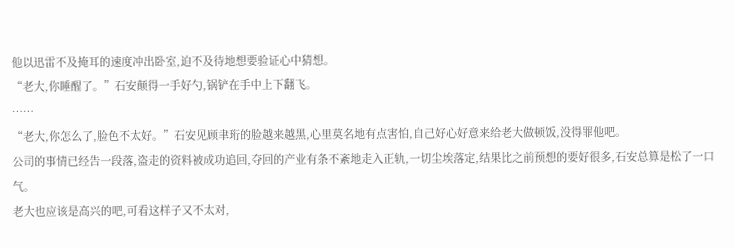他以迅雷不及掩耳的速度冲出卧室,迫不及待地想要验证心中猜想。
“老大,你睡醒了。”石安颠得一手好勺,锅铲在手中上下翻飞。
……
“老大,你怎么了,脸色不太好。”石安见顾聿珩的脸越来越黑,心里莫名地有点害怕,自己好心好意来给老大做顿饭,没得罪他吧。
公司的事情已经告一段落,盗走的资料被成功追回,夺回的产业有条不紊地走入正轨,一切尘埃落定,结果比之前预想的要好很多,石安总算是松了一口气。
老大也应该是高兴的吧,可看这样子又不太对,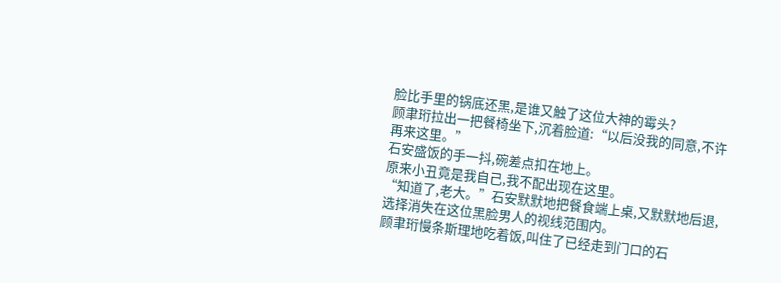脸比手里的锅底还黑,是谁又触了这位大神的霉头?
顾聿珩拉出一把餐椅坐下,沉着脸道:“以后没我的同意,不许再来这里。”
石安盛饭的手一抖,碗差点扣在地上。
原来小丑竟是我自己,我不配出现在这里。
“知道了,老大。”石安默默地把餐食端上桌,又默默地后退,选择消失在这位黑脸男人的视线范围内。
顾聿珩慢条斯理地吃着饭,叫住了已经走到门口的石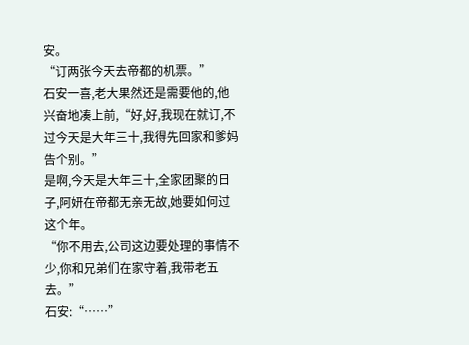安。
“订两张今天去帝都的机票。”
石安一喜,老大果然还是需要他的,他兴奋地凑上前,“好,好,我现在就订,不过今天是大年三十,我得先回家和爹妈告个别。”
是啊,今天是大年三十,全家团聚的日子,阿妍在帝都无亲无故,她要如何过这个年。
“你不用去,公司这边要处理的事情不少,你和兄弟们在家守着,我带老五去。”
石安:“……”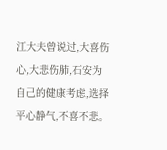江大夫曾说过,大喜伤心,大悲伤肺,石安为自己的健康考虑,选择平心静气,不喜不悲。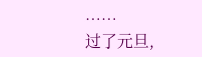……
过了元旦,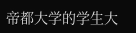帝都大学的学生大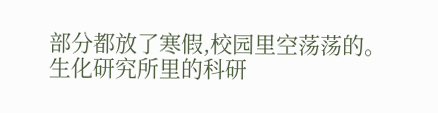部分都放了寒假,校园里空荡荡的。
生化研究所里的科研